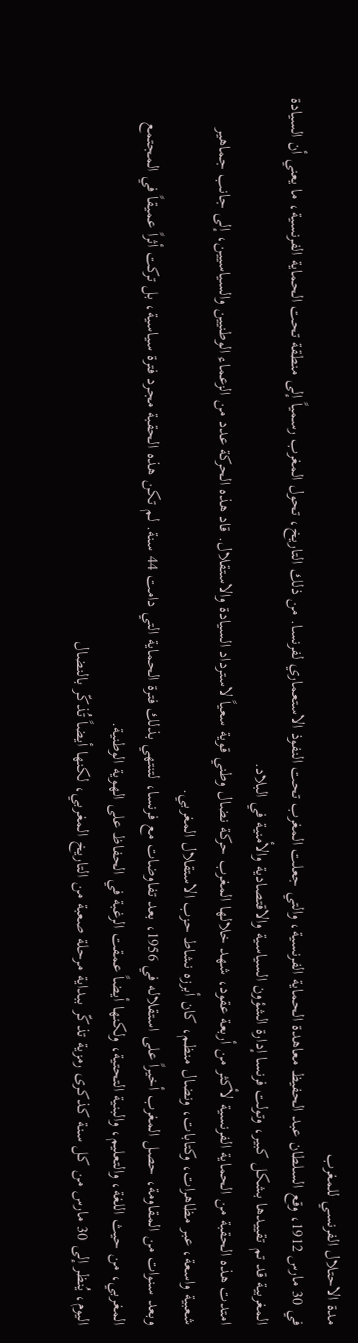مدة الاحتلال الفرنسي للمغرب
في 30 مارس 1912، وقع السلطان عبد الحفيظ معاهدة الحماية الفرنسية، والتي جعلت المغرب تحت النفوذ الاستعماري لفرنسا. من ذلك التاريخ، تحول المغرب رسمياً إلى منطقة تحت الحماية الفرنسية، ما يعني أن السيادة المغربية قد تم تقييدها بشكل كبير، وتولت فرنسا إدارة الشؤون السياسية والاقتصادية والأمنية في البلاد.
امتدت هذه الحقبة من الحماية الفرنسية لأكثر من أربعة عقود، شهد خلالها المغرب حركة نضال وطني قوية سعياً لاسترداد السيادة والاستقلال. قاد هذه الحركة عدد من الزعماء الوطنيين والسياسيين، إلى جانب جماهير شعبية واسعة، عبر مظاهرات، وكتابات، ونضال منظم، كان أبرزه نشاط حزب الاستقلال المغربي.
وبعد سنوات من المقاومة، حصل المغرب أخيراً على استقلاله في 1956، بعد تفاوضات مع فرنسا، لتنتهي بذلك فترة الحماية التي دامت 44 سنة. لم تكن هذه الحقبة مجرد فترة سياسية، بل تركت أثراً عميقاً في المجتمع المغربي، من حيث اللغة، والتعليم، والبنية التحتية، ولكنها أيضاً عمقت الرغبة في الحفاظ على الهوية الوطنية.
اليوم، يُنظر إلى 30 مارس من كل سنة كذكرى رمزية تذكّر ببداية مرحلة صعبة من التاريخ المغربي، لكنها أيضاً تُذكّر بالنضال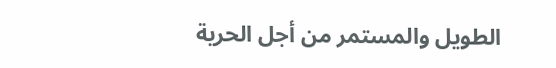الطويل والمستمر من أجل الحرية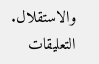والاستقلال.
التعليقات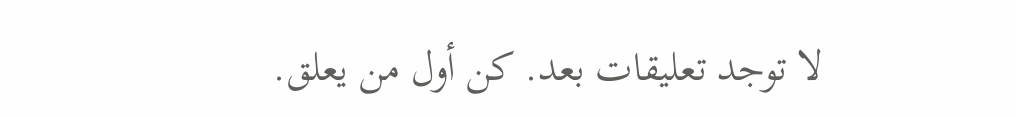لا توجد تعليقات بعد. كن أول من يعلق.